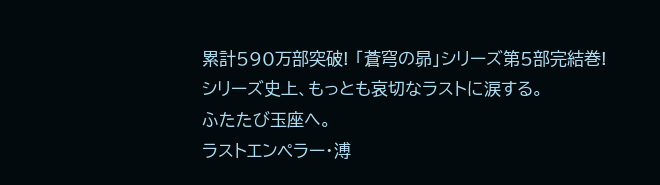累計590万部突破! 「蒼穹の昴」シリーズ第5部完結巻!
シリーズ史上、もっとも哀切なラストに涙する。
ふたたび玉座へ。
ラストエンペラー・溥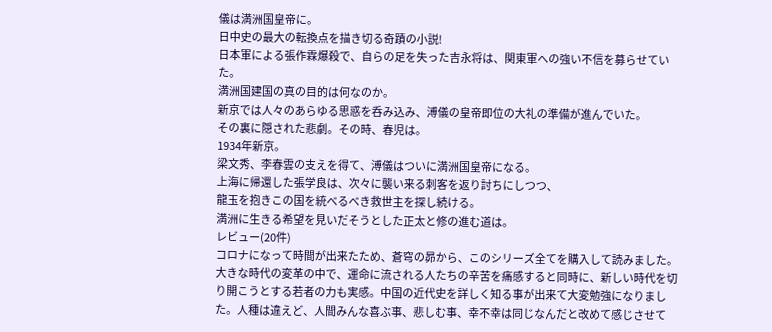儀は満洲国皇帝に。
日中史の最大の転換点を描き切る奇蹟の小説!
日本軍による張作霖爆殺で、自らの足を失った吉永将は、関東軍への強い不信を募らせていた。
満洲国建国の真の目的は何なのか。
新京では人々のあらゆる思惑を呑み込み、溥儀の皇帝即位の大礼の準備が進んでいた。
その裏に隠された悲劇。その時、春児は。
1934年新京。
梁文秀、李春雲の支えを得て、溥儀はついに満洲国皇帝になる。
上海に帰還した張学良は、次々に襲い来る刺客を返り討ちにしつつ、
龍玉を抱きこの国を統べるべき救世主を探し続ける。
満洲に生きる希望を見いだそうとした正太と修の進む道は。
レビュー(20件)
コロナになって時間が出来たため、蒼穹の昴から、このシリーズ全てを購入して読みました。大きな時代の変革の中で、運命に流される人たちの辛苦を痛感すると同時に、新しい時代を切り開こうとする若者の力も実感。中国の近代史を詳しく知る事が出来て大変勉強になりました。人種は違えど、人間みんな喜ぶ事、悲しむ事、幸不幸は同じなんだと改めて感じさせて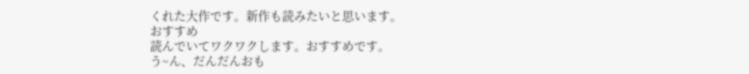くれた大作です。新作も読みたいと思います。
おすすめ
読んでいてワクワクします。おすすめです。
う~ん、だんだんおも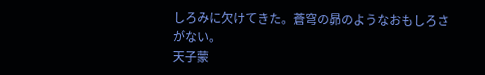しろみに欠けてきた。蒼穹の昴のようなおもしろさがない。
天子蒙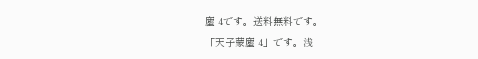塵 4です。送料無料です。
「天子蒙塵 4」です。浅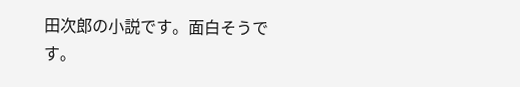田次郎の小説です。面白そうです。